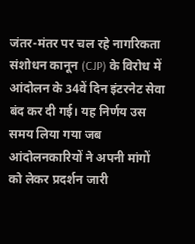जंतर-मंतर पर चल रहे नागरिकता संशोधन कानून (CJP) के विरोध में आंदोलन के 34वें दिन इंटरनेट सेवा बंद कर दी गई। यह निर्णय उस समय लिया गया जब आंदोलनकारियों ने अपनी मांगों को लेकर प्रदर्शन जारी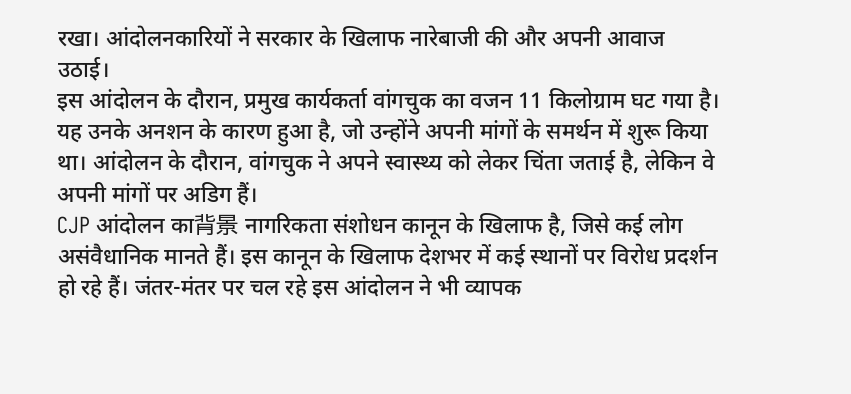रखा। आंदोलनकारियों ने सरकार के खिलाफ नारेबाजी की और अपनी आवाज उठाई।
इस आंदोलन के दौरान, प्रमुख कार्यकर्ता वांगचुक का वजन 11 किलोग्राम घट गया है। यह उनके अनशन के कारण हुआ है, जो उन्होंने अपनी मांगों के समर्थन में शुरू किया था। आंदोलन के दौरान, वांगचुक ने अपने स्वास्थ्य को लेकर चिंता जताई है, लेकिन वे अपनी मांगों पर अडिग हैं।
CJP आंदोलन का背景 नागरिकता संशोधन कानून के खिलाफ है, जिसे कई लोग असंवैधानिक मानते हैं। इस कानून के खिलाफ देशभर में कई स्थानों पर विरोध प्रदर्शन हो रहे हैं। जंतर-मंतर पर चल रहे इस आंदोलन ने भी व्यापक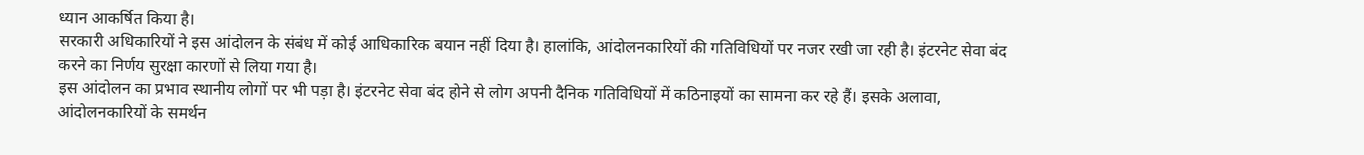ध्यान आकर्षित किया है।
सरकारी अधिकारियों ने इस आंदोलन के संबंध में कोई आधिकारिक बयान नहीं दिया है। हालांकि, आंदोलनकारियों की गतिविधियों पर नजर रखी जा रही है। इंटरनेट सेवा बंद करने का निर्णय सुरक्षा कारणों से लिया गया है।
इस आंदोलन का प्रभाव स्थानीय लोगों पर भी पड़ा है। इंटरनेट सेवा बंद होने से लोग अपनी दैनिक गतिविधियों में कठिनाइयों का सामना कर रहे हैं। इसके अलावा, आंदोलनकारियों के समर्थन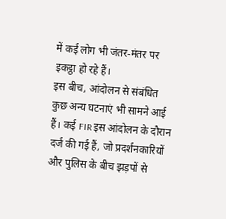में कई लोग भी जंतर-मंतर पर इकट्ठा हो रहे हैं।
इस बीच, आंदोलन से संबंधित कुछ अन्य घटनाएं भी सामने आई हैं। कई FIR इस आंदोलन के दौरान दर्ज की गई हैं, जो प्रदर्शनकारियों और पुलिस के बीच झड़पों से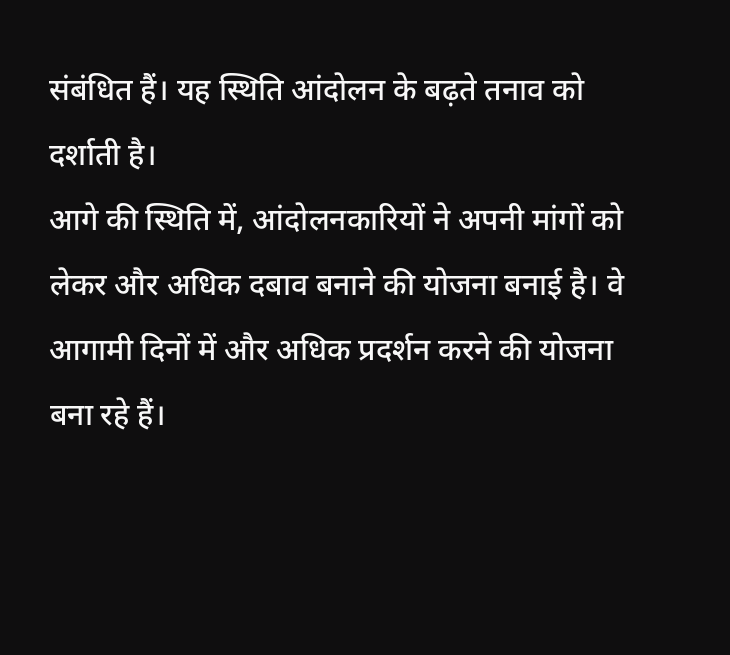संबंधित हैं। यह स्थिति आंदोलन के बढ़ते तनाव को दर्शाती है।
आगे की स्थिति में, आंदोलनकारियों ने अपनी मांगों को लेकर और अधिक दबाव बनाने की योजना बनाई है। वे आगामी दिनों में और अधिक प्रदर्शन करने की योजना बना रहे हैं।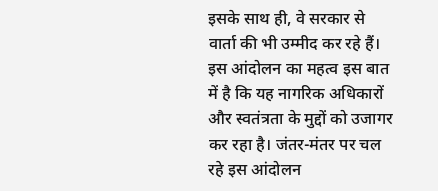इसके साथ ही, वे सरकार से वार्ता की भी उम्मीद कर रहे हैं।
इस आंदोलन का महत्व इस बात में है कि यह नागरिक अधिकारों और स्वतंत्रता के मुद्दों को उजागर कर रहा है। जंतर-मंतर पर चल रहे इस आंदोलन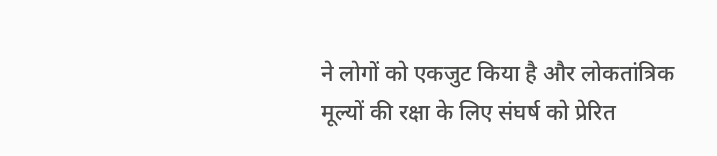ने लोगों को एकजुट किया है और लोकतांत्रिक मूल्यों की रक्षा के लिए संघर्ष को प्रेरित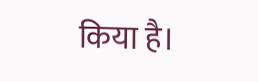किया है।